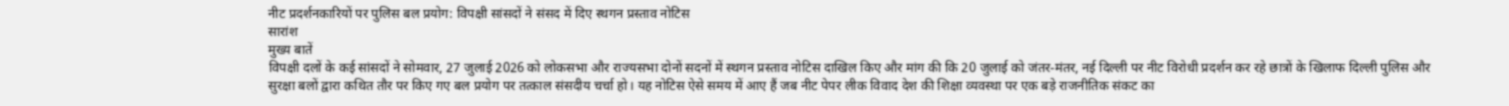नीट प्रदर्शनकारियों पर पुलिस बल प्रयोग: विपक्षी सांसदों ने संसद में दिए स्थगन प्रस्ताव नोटिस
सारांश
मुख्य बातें
विपक्षी दलों के कई सांसदों ने सोमवार, 27 जुलाई 2026 को लोकसभा और राज्यसभा दोनों सदनों में स्थगन प्रस्ताव नोटिस दाखिल किए और मांग की कि 20 जुलाई को जंतर-मंतर, नई दिल्ली पर नीट विरोधी प्रदर्शन कर रहे छात्रों के खिलाफ दिल्ली पुलिस और सुरक्षा बलों द्वारा कथित तौर पर किए गए बल प्रयोग पर तत्काल संसदीय चर्चा हो। यह नोटिस ऐसे समय में आए हैं जब नीट पेपर लीक विवाद देश की शिक्षा व्यवस्था पर एक बड़े राजनीतिक संकट का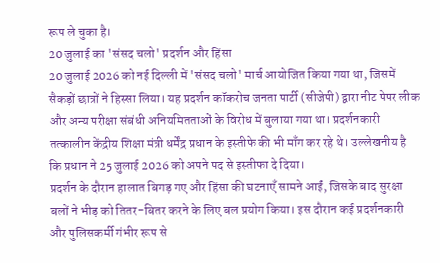रूप ले चुका है।
20 जुलाई का 'संसद चलो' प्रदर्शन और हिंसा
20 जुलाई 2026 को नई दिल्ली में 'संसद चलो' मार्च आयोजित किया गया था, जिसमें सैकड़ों छात्रों ने हिस्सा लिया। यह प्रदर्शन कॉकरोच जनता पार्टी (सीजेपी) द्वारा नीट पेपर लीक और अन्य परीक्षा संबंधी अनियमितताओं के विरोध में बुलाया गया था। प्रदर्शनकारी तत्कालीन केंद्रीय शिक्षा मंत्री धर्मेंद्र प्रधान के इस्तीफे की भी माँग कर रहे थे। उल्लेखनीय है कि प्रधान ने 25 जुलाई 2026 को अपने पद से इस्तीफा दे दिया।
प्रदर्शन के दौरान हालात बिगड़ गए और हिंसा की घटनाएँ सामने आईं, जिसके बाद सुरक्षा बलों ने भीड़ को तितर-बितर करने के लिए बल प्रयोग किया। इस दौरान कई प्रदर्शनकारी और पुलिसकर्मी गंभीर रूप से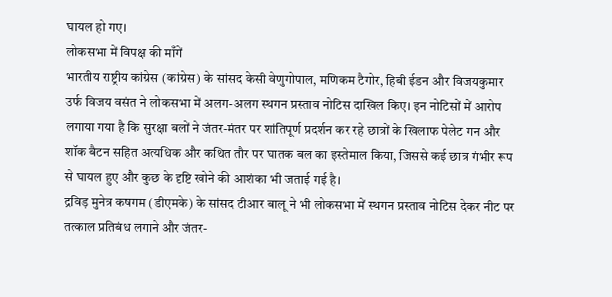घायल हो गए।
लोकसभा में विपक्ष की माँगें
भारतीय राष्ट्रीय कांग्रेस (कांग्रेस) के सांसद केसी वेणुगोपाल, मणिकम टैगोर, हिबी ईडन और विजयकुमार उर्फ विजय वसंत ने लोकसभा में अलग-अलग स्थगन प्रस्ताव नोटिस दाखिल किए। इन नोटिसों में आरोप लगाया गया है कि सुरक्षा बलों ने जंतर-मंतर पर शांतिपूर्ण प्रदर्शन कर रहे छात्रों के खिलाफ पेलेट गन और शॉक बैटन सहित अत्यधिक और कथित तौर पर घातक बल का इस्तेमाल किया, जिससे कई छात्र गंभीर रूप से घायल हुए और कुछ के दृष्टि खोने की आशंका भी जताई गई है।
द्रविड़ मुनेत्र कषगम (डीएमके) के सांसद टीआर बालू ने भी लोकसभा में स्थगन प्रस्ताव नोटिस देकर नीट पर तत्काल प्रतिबंध लगाने और जंतर-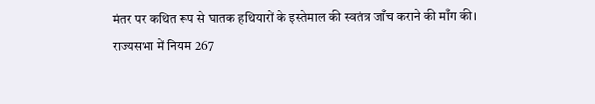मंतर पर कथित रूप से घातक हथियारों के इस्तेमाल की स्वतंत्र जाँच कराने की माँग की।
राज्यसभा में नियम 267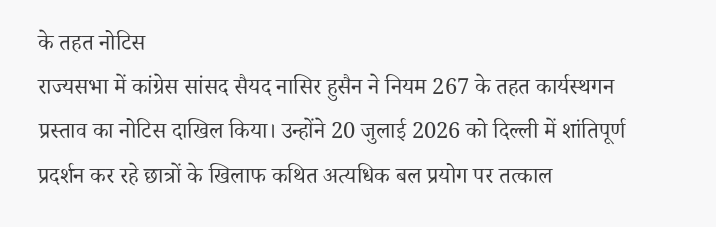के तहत नोटिस
राज्यसभा में कांग्रेस सांसद सैयद नासिर हुसैन ने नियम 267 के तहत कार्यस्थगन प्रस्ताव का नोटिस दाखिल किया। उन्होंने 20 जुलाई 2026 को दिल्ली में शांतिपूर्ण प्रदर्शन कर रहे छात्रों के खिलाफ कथित अत्यधिक बल प्रयोग पर तत्काल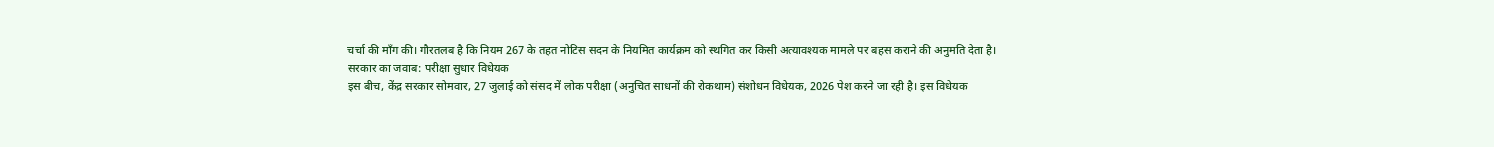चर्चा की माँग की। गौरतलब है कि नियम 267 के तहत नोटिस सदन के नियमित कार्यक्रम को स्थगित कर किसी अत्यावश्यक मामले पर बहस कराने की अनुमति देता है।
सरकार का जवाब: परीक्षा सुधार विधेयक
इस बीच, केंद्र सरकार सोमवार, 27 जुलाई को संसद में लोक परीक्षा (अनुचित साधनों की रोकथाम) संशोधन विधेयक, 2026 पेश करने जा रही है। इस विधेयक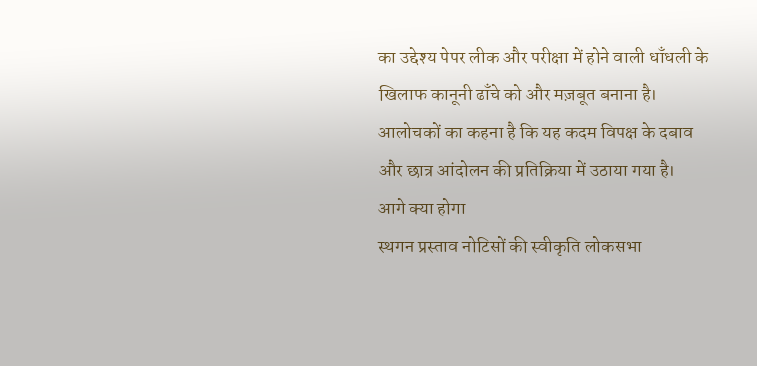का उद्देश्य पेपर लीक और परीक्षा में होने वाली धाँधली के खिलाफ कानूनी ढाँचे को और मज़बूत बनाना है। आलोचकों का कहना है कि यह कदम विपक्ष के दबाव और छात्र आंदोलन की प्रतिक्रिया में उठाया गया है।
आगे क्या होगा
स्थगन प्रस्ताव नोटिसों की स्वीकृति लोकसभा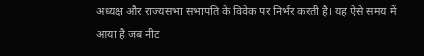अध्यक्ष और राज्यसभा सभापति के विवेक पर निर्भर करती है। यह ऐसे समय में आया है जब नीट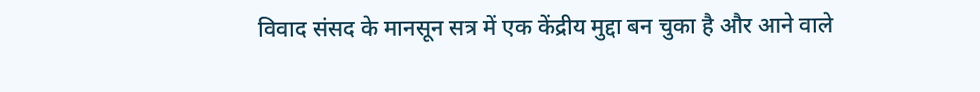विवाद संसद के मानसून सत्र में एक केंद्रीय मुद्दा बन चुका है और आने वाले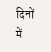दिनों में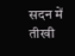सदन में तीखी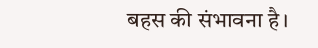बहस की संभावना है।